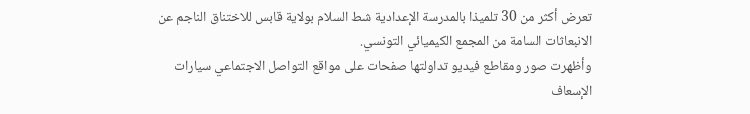تعرض أكثر من 30 تلميذا بالمدرسة الإعدادية شط السلام بولاية قابس للاختناق الناجم عن الانبعاثات السامة من المجمع الكيميائي التونسي.
وأظهرت صور ومقاطع فيديو تداولتها صفحات على مواقع التواصل الاجتماعي سيارات الإسعاف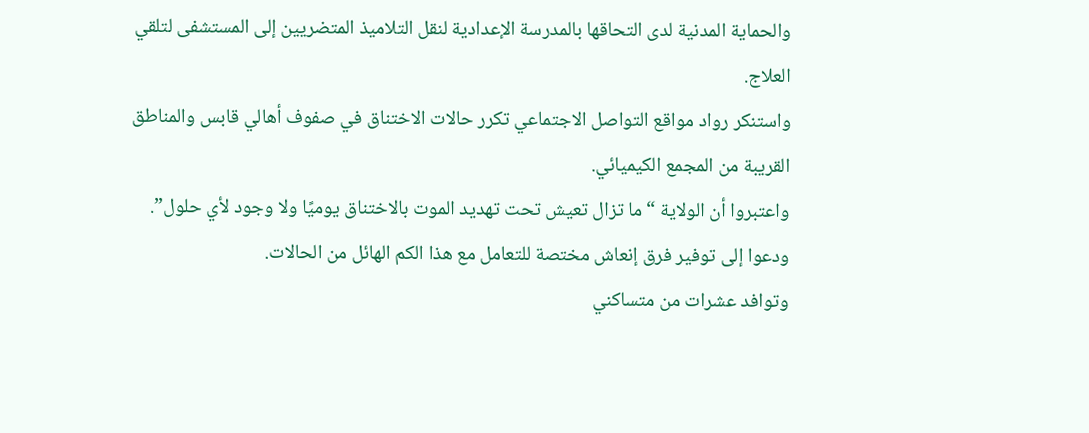والحماية المدنية لدى التحاقها بالمدرسة الإعدادية لنقل التلاميذ المتضريين إلى المستشفى لتلقي العلاج.
واستنكر رواد مواقع التواصل الاجتماعي تكرر حالات الاختناق في صفوف أهالي قابس والمناطق القريبة من المجمع الكيميائي.
واعتبروا أن الولاية “ما تزال تعيش تحت تهديد الموت بالاختناق يوميًا ولا وجود لأي حلول”.
ودعوا إلى توفير فرق إنعاش مختصة للتعامل مع هذا الكم الهائل من الحالات.
وتوافد عشرات من متساكني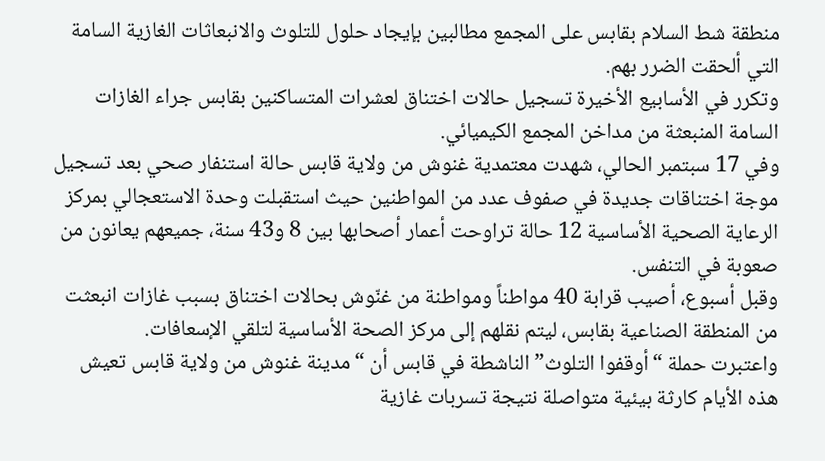منطقة شط السلام بقابس على المجمع مطالبين بإيجاد حلول للتلوث والانبعاثات الغازية السامة التي ألحقت الضرر بهم.
وتكرر في الأسابيع الأخيرة تسجيل حالات اختناق لعشرات المتساكنين بقابس جراء الغازات السامة المنبعثة من مداخن المجمع الكيميائي.
وفي 17 سبتمبر الحالي، شهدت معتمدية غنوش من ولاية قابس حالة استنفار صحي بعد تسجيل موجة اختناقات جديدة في صفوف عدد من المواطنين حيث استقبلت وحدة الاستعجالي بمركز الرعاية الصحية الأساسية 12 حالة تراوحت أعمار أصحابها بين 8 و43 سنة، جميعهم يعانون من صعوبة في التنفس.
وقبل أسبوع، أصيب قرابة 40 مواطناً ومواطنة من غنّوش بحالات اختناق بسبب غازات انبعثت من المنطقة الصناعية بقابس، ليتم نقلهم إلى مركز الصحة الأساسية لتلقي الإسعافات.
واعتبرت حملة “أوقفوا التلوث” الناشطة في قابس أن “مدينة غنوش من ولاية قابس تعيش هذه الأيام كارثة بيئية متواصلة نتيجة تسربات غازية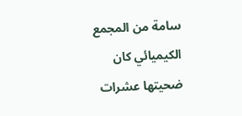سامة من المجمع الكيميائي كان ضحيتها عشرات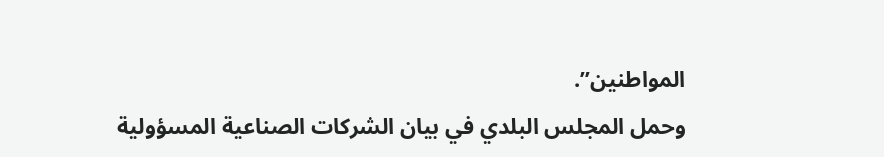المواطنين”.
وحمل المجلس البلدي في بيان الشركات الصناعية المسؤولية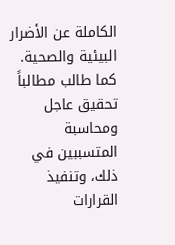الكاملة عن الأضرار البيئية والصحية.
كما طالب مطالباً تحقيق عاجل ومحاسبة المتسببين في ذلك، وتنفيذ القرارات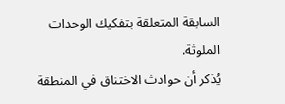السابقة المتعلقة بتفكيك الوحدات الملوثة.
يُذكر أن حوادث الاختناق في المنطقة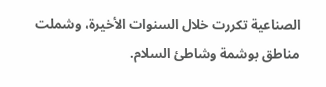الصناعية تكررت خلال السنوات الأخيرة، وشملت مناطق بوشمة وشاطئ السلام.